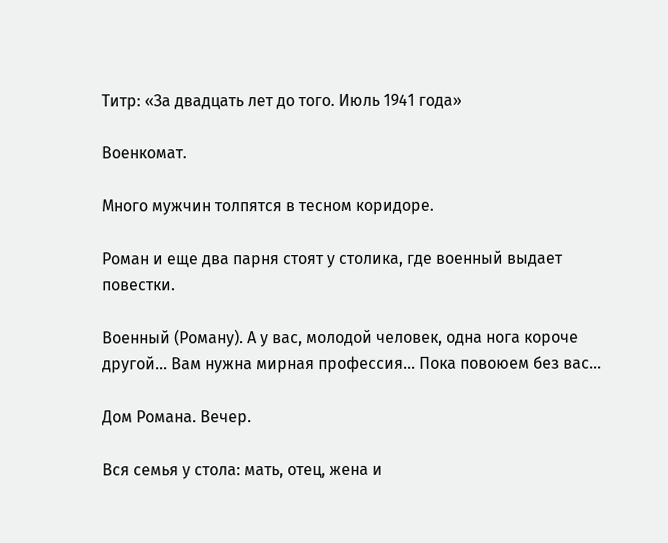Титр: «За двадцать лет до того. Июль 1941 года»

Военкомат.

Много мужчин толпятся в тесном коридоре.

Роман и еще два парня стоят у столика, где военный выдает повестки.

Военный (Роману). А у вас, молодой человек, одна нога короче другой… Вам нужна мирная профессия… Пока повоюем без вас…

Дом Романа. Вечер.

Вся семья у стола: мать, отец, жена и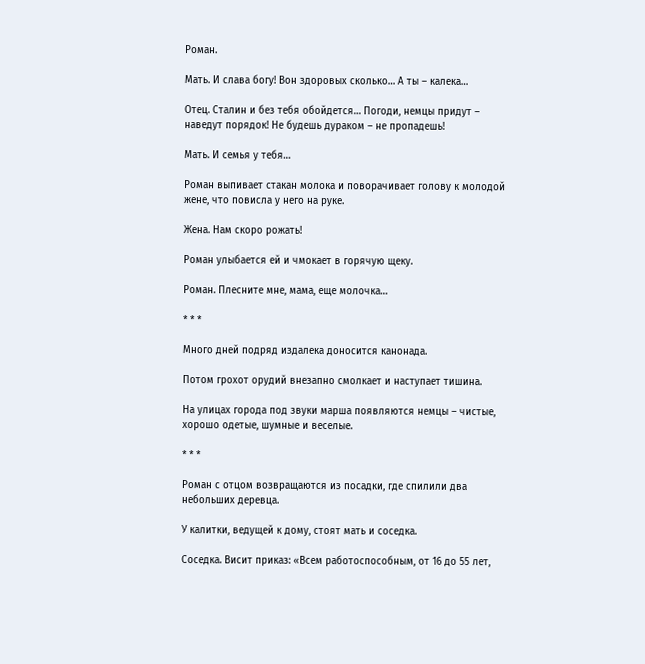Роман.

Мать. И слава богу! Вон здоровых сколько… А ты – калека…

Отец. Сталин и без тебя обойдется… Погоди, немцы придут – наведут порядок! Не будешь дураком – не пропадешь!

Мать. И семья у тебя…

Роман выпивает стакан молока и поворачивает голову к молодой жене, что повисла у него на руке.

Жена. Нам скоро рожать!

Роман улыбается ей и чмокает в горячую щеку.

Роман. Плесните мне, мама, еще молочка…

* * *

Много дней подряд издалека доносится канонада.

Потом грохот орудий внезапно смолкает и наступает тишина.

На улицах города под звуки марша появляются немцы – чистые, хорошо одетые, шумные и веселые.

* * *

Роман с отцом возвращаются из посадки, где спилили два небольших деревца.

У калитки, ведущей к дому, стоят мать и соседка.

Соседка. Висит приказ: «Всем работоспособным, от 16 до 55 лет,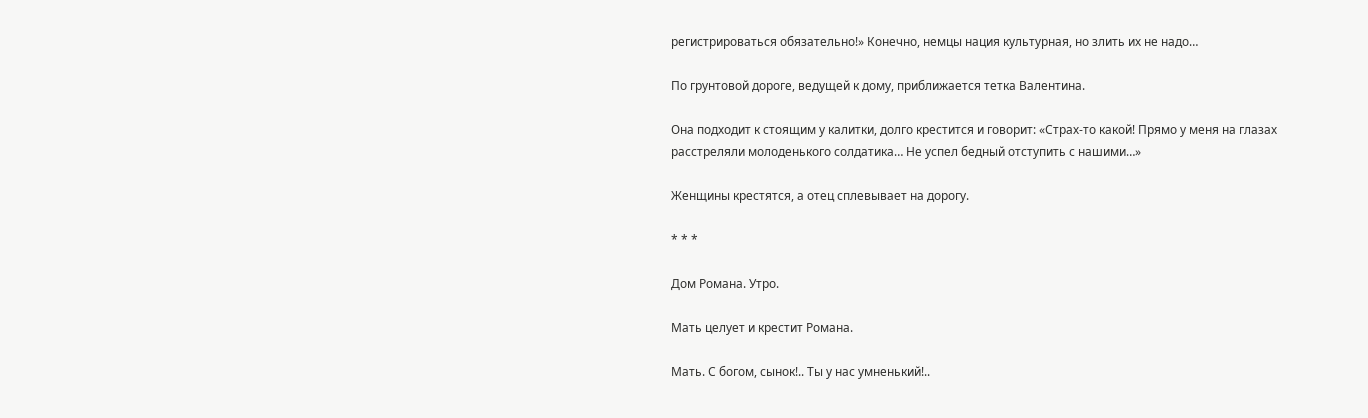регистрироваться обязательно!» Конечно, немцы нация культурная, но злить их не надо…

По грунтовой дороге, ведущей к дому, приближается тетка Валентина.

Она подходит к стоящим у калитки, долго крестится и говорит: «Страх-то какой! Прямо у меня на глазах расстреляли молоденького солдатика… Не успел бедный отступить с нашими…»

Женщины крестятся, а отец сплевывает на дорогу.

* * *

Дом Романа. Утро.

Мать целует и крестит Романа.

Мать. С богом, сынок!.. Ты у нас умненький!..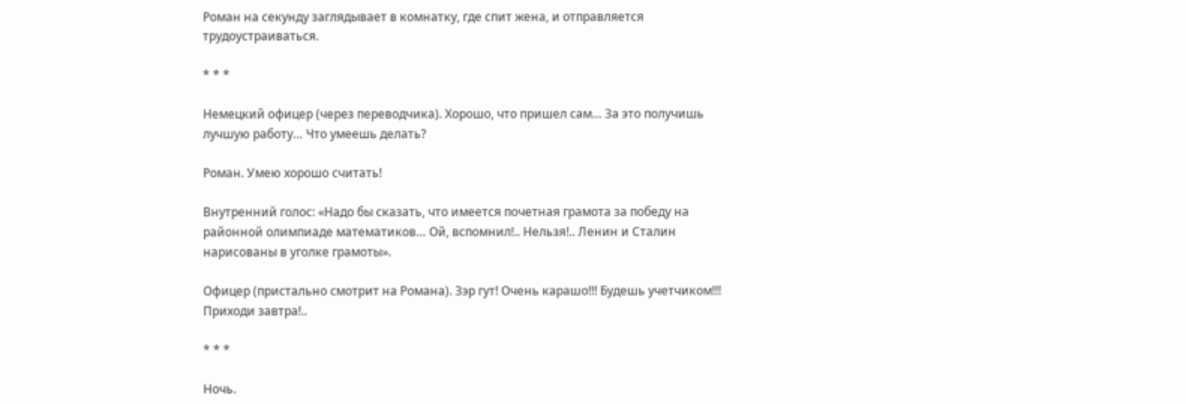Роман на секунду заглядывает в комнатку, где спит жена, и отправляется трудоустраиваться.

* * *

Немецкий офицер (через переводчика). Хорошо, что пришел сам… За это получишь лучшую работу… Что умеешь делать?

Роман. Умею хорошо считать!

Внутренний голос: «Надо бы сказать, что имеется почетная грамота за победу на районной олимпиаде математиков… Ой, вспомнил!.. Нельзя!.. Ленин и Сталин нарисованы в уголке грамоты».

Офицер (пристально смотрит на Романа). Зэр гут! Очень карашо!!! Будешь учетчиком!!! Приходи завтра!..

* * *

Ночь.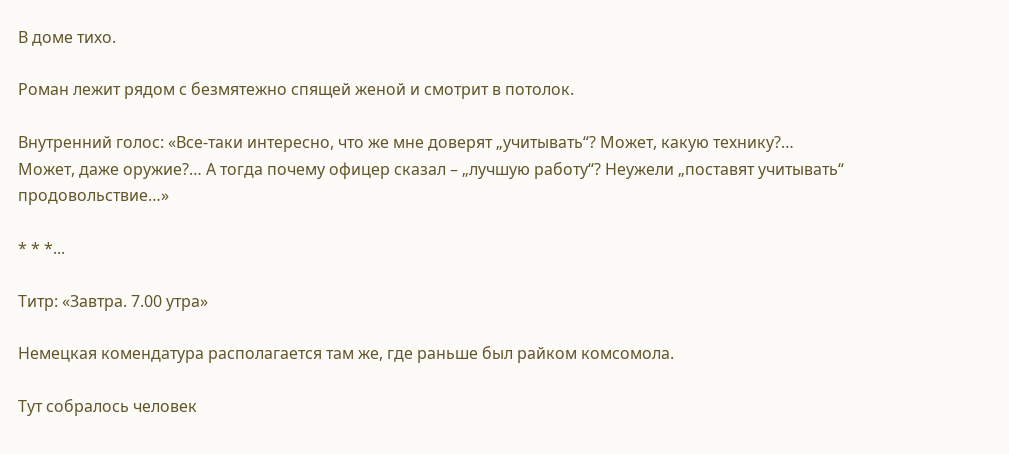В доме тихо.

Роман лежит рядом с безмятежно спящей женой и смотрит в потолок.

Внутренний голос: «Все-таки интересно, что же мне доверят „учитывать“? Может, какую технику?… Может, даже оружие?… А тогда почему офицер сказал – „лучшую работу“? Неужели „поставят учитывать“ продовольствие…»

* * *...

Титр: «Завтра. 7.00 утра»

Немецкая комендатура располагается там же, где раньше был райком комсомола.

Тут собралось человек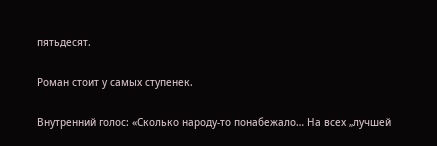пятьдесят.

Роман стоит у самых ступенек.

Внутренний голос: «Сколько народу-то понабежало… На всех „лучшей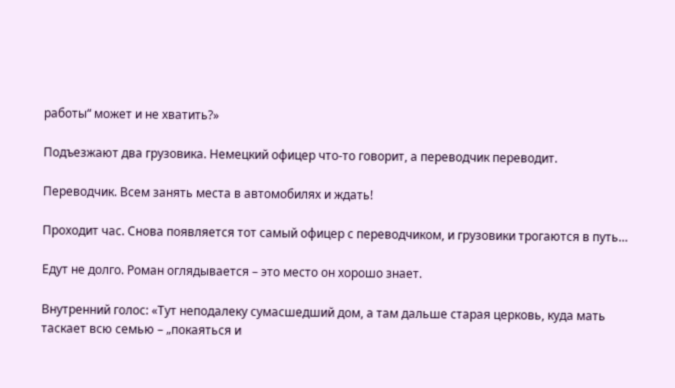работы“ может и не хватить?»

Подъезжают два грузовика. Немецкий офицер что-то говорит, а переводчик переводит.

Переводчик. Всем занять места в автомобилях и ждать!

Проходит час. Снова появляется тот самый офицер с переводчиком, и грузовики трогаются в путь…

Едут не долго. Роман оглядывается – это место он хорошо знает.

Внутренний голос: «Тут неподалеку сумасшедший дом, а там дальше старая церковь, куда мать таскает всю семью – „покаяться и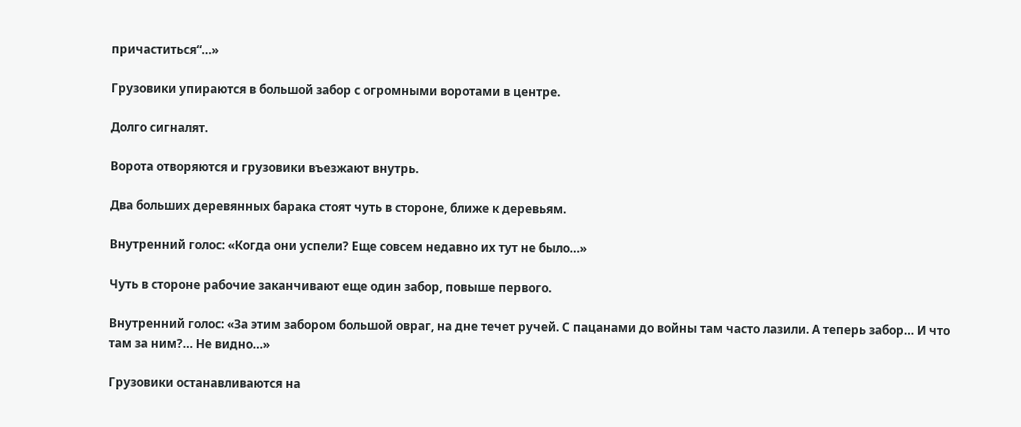причаститься“…»

Грузовики упираются в большой забор с огромными воротами в центре.

Долго сигналят.

Ворота отворяются и грузовики въезжают внутрь.

Два больших деревянных барака стоят чуть в стороне, ближе к деревьям.

Внутренний голос: «Когда они успели? Еще совсем недавно их тут не было…»

Чуть в стороне рабочие заканчивают еще один забор, повыше первого.

Внутренний голос: «За этим забором большой овраг, на дне течет ручей. С пацанами до войны там часто лазили. А теперь забор… И что там за ним?… Не видно…»

Грузовики останавливаются на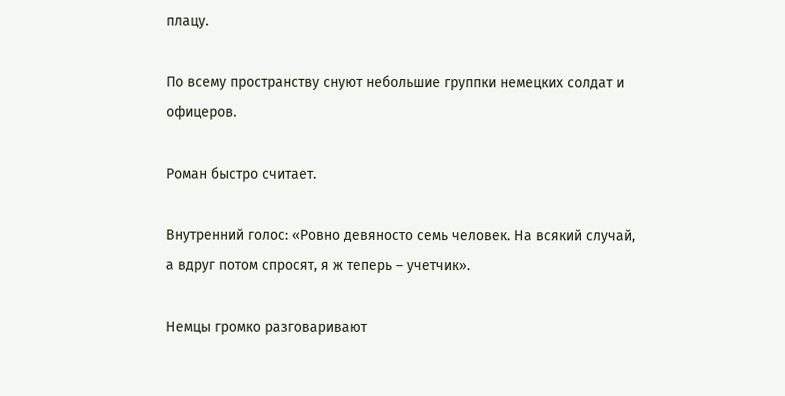плацу.

По всему пространству снуют небольшие группки немецких солдат и офицеров.

Роман быстро считает.

Внутренний голос: «Ровно девяносто семь человек. На всякий случай, а вдруг потом спросят, я ж теперь – учетчик».

Немцы громко разговаривают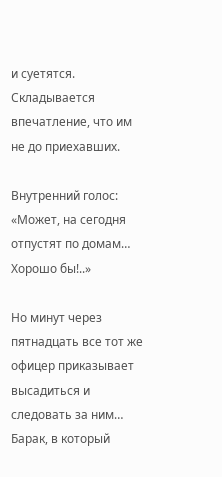и суетятся. Складывается впечатление, что им не до приехавших.

Внутренний голос: «Может, на сегодня отпустят по домам… Хорошо бы!..»

Но минут через пятнадцать все тот же офицер приказывает высадиться и следовать за ним… Барак, в который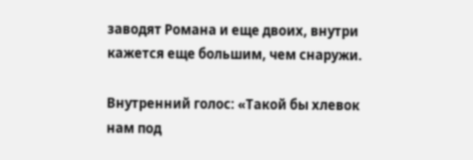заводят Романа и еще двоих, внутри кажется еще большим, чем снаружи.

Внутренний голос: «Такой бы хлевок нам под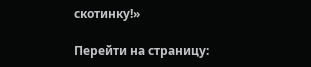скотинку!»

Перейти на страницу: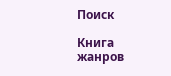Поиск

Книга жанров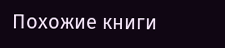Похожие книги